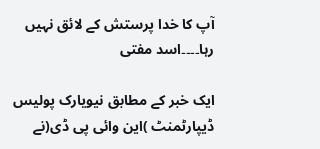آپ کا خدا پرستش کے لائق نہیں رہا۔۔۔۔اسد مفتی

ایک خبر کے مطابق نیویارک پولیس ڈیپارٹمنٹ )این وائی پی ڈی(نے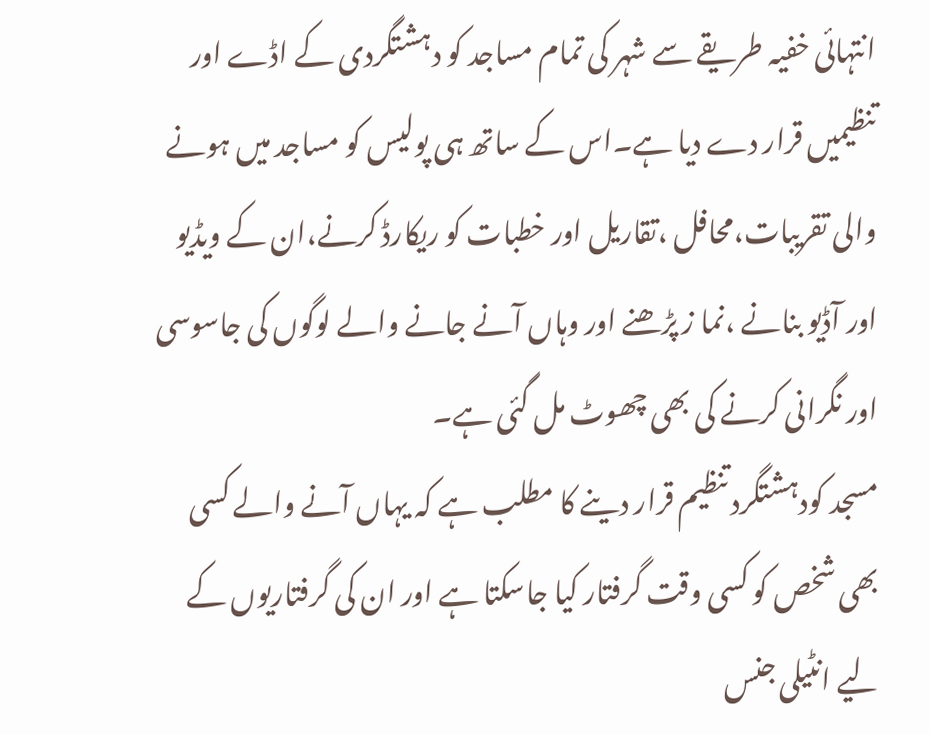انتہائی خفیہ طریقے سے شہر کی تمام مساجد کو دہشتگردی کے اڈے اور تنظیمیں قرار دے دیا ہے۔اس کے ساتھ ہی پولیس کو مساجد میں ہونے والی تقریبات،محافل ،تقاریل اور خطبات کو ریکارڈ کرنے،ان کے ویڈیو اور آڈیو بنانے ،نما ز پڑھنے اور وہاں آنے جانے والے لوگوں کی جاسوسی اور نگرانی کرنے کی بھی چھوٹ مل گئی ہے۔
مسجد کودہشتگرد تنظیم قرار دینے کا مطلب ہے کہ یہاں آنے والے کسی بھی شخص کو کسی وقت گرفتار کیا جاسکتا ہے اور ان کی گرفتاریوں کے لیے انٹیلی جنس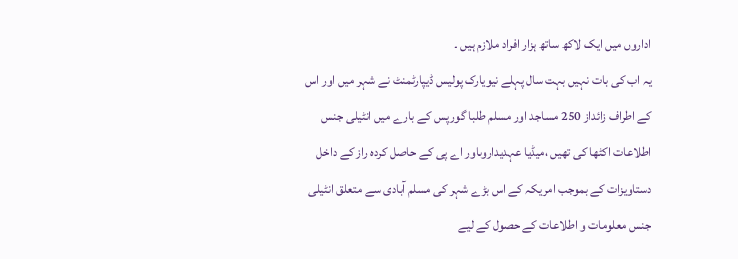اداروں میں ایک لاکھ ساتھ ہزار افراد ملازم ہیں ۔
یہ اب کی بات نہیں بہت سال پہلے نیویارک پولیس ڈیپارٹمنٹ نے شہر میں اور اس کے اطراف زائداز 250 مساجد اور مسلم طلبا گورپس کے بارے میں انٹیلی جنس اطلاعات اکٹھا کی تھیں ،میڈیا عہدیداروںاور اے پی کے حاصل کردہ راز کے داخل دستاویزات کے بموجب امریکہ کے اس بڑے شہر کی مسلم آبادی سے متعلق انٹیلی جنس معلومات و اطلاعات کے حصول کے لیے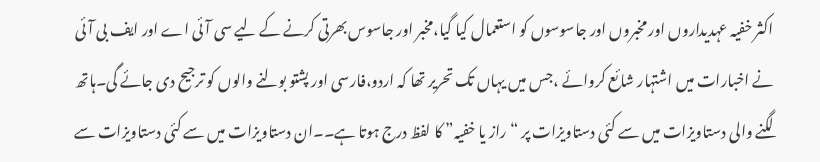اکثر خفیہ عہدیداروں اور مخبروں اور جاسوسوں کو استعمال کیا گیا،مخبر اور جاسوس بھرتی کرنے کے لیے سی آئی اے اور ایف بی آئی نے اخبارات میں اشتہار شائع کروائے ،جس میں یہاں تک تحریر تھا کہ اردو،فارسی اور پشتو بولنے والوں کو ترجیح دی جائے گی۔ہاتھ لگنے والی دستاویزات میں سے کئی دستاویزات پر “راز یا خفیہ” کا لفظ درج ہوتا ہے۔۔ان دستاویزات میں سے کئی دستاویزات سے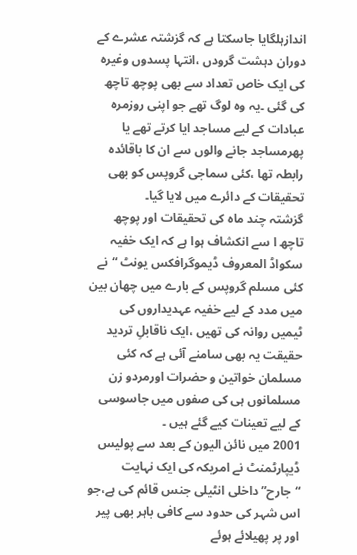اندازہلگایا جاسکتا ہے کہ گزشتہ عشرے کے دوران دہشت گرودں ،انتہا پسدوں وغیرہ کی ایک خاص تعداد سے بھی پوچھ تاچھ کی گئی ۔یہ وہ لوگ تھے جو اپنی روزمرہ عبادات کے لیے مساجد ایا کرتے تھے یا پھرمساجد جانے والوں سے ان کا باقائدہ رابطہ تھا ،کئی سماجی گروپس کو بھی تحقیقات کے دائرے میں لایا گیا۔
گزشتہ چند ماہ کی تحقیقات اور پوچھ تاچھ ا سے انکشاف ہوا ہے کہ ایک خفیہ سکواڈ المعروف ڈیموگرافکس یونٹ “نے کئی مسلم گروپس کے بارے میں چھان بین میں مدد کے لیے خفیہ عہدیداروں کی ٹیمیں روانہ کی تھیں ،ایک ناقابلِ تردید حقیقت یہ بھی سامنے آئی ہے کہ کئی مسلمان خواتین و حضرات اورمردو زن مسلمانوں ہی کی صفوں میں جاسوسی کے لیے تعینات کیے گئے ہیں ۔
2001 میں نائن الیون کے بعد سے پولیس ڈیپارٹمنٹ نے امریکہ کی ایک نہایت “جارح” داخلی انٹیلی جنس قائم کی ہے،جو اس شہر کی حدود سے کافی باہر بھی پیر اور پر پھیلائے ہوئے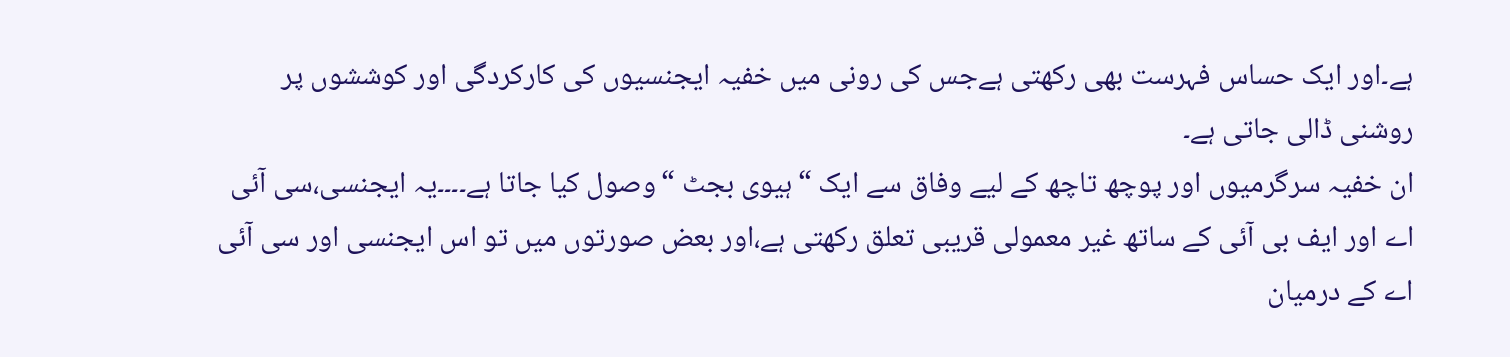ہے۔اور ایک حساس فہرست بھی رکھتی ہےجس کی رونی میں خفیہ ایجنسیوں کی کارکردگی اور کوششوں پر روشنی ڈالی جاتی ہے۔
ان خفیہ سرگرمیوں اور پوچھ تاچھ کے لیے وفاق سے ایک “ہیوی بجٹ “وصول کیا جاتا ہے۔۔۔۔یہ ایجنسی،سی آئی اے اور ایف بی آئی کے ساتھ غیر معمولی قریبی تعلق رکھتی ہے،اور بعض صورتوں میں تو اس ایجنسی اور سی آئی اے کے درمیان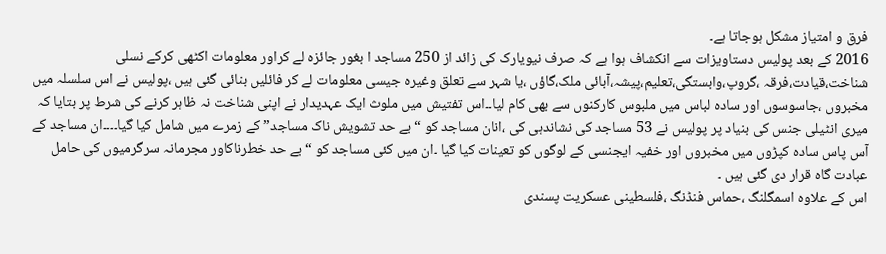فرق و امتیاز مشکل ہوجاتا ہے۔
2016 کے بعد پولیس دستاویزات سے انکشاف ہوا ہے کہ صرف نیویارک کی زائد از 250 مساجد ا بغور جائزہ لے کراور معلومات اکٹھی کرکے نسلی شناخت،قیادت،فرقہ ،گروپ،وابستگی،تعلیم،پیشہ،آبائی ملک،گاؤں ،یا شہر سے تعلق وغیرہ جیسی معلومات لے کر فائلیں بنائی گئی ہیں ،پولیس نے اس سلسلہ میں مخبروں ،جاسوسوں اور سادہ لباس میں ملبوس کارکنوں سے بھی کام لیا۔۔اس تفتیش میں ملوث ایک عہدیدار نے اپنی شناخت نہ ظاہر کرنے کی شرط پر بتایا کہ میری انٹیلی جنس کی بنیاد پر پولیس نے 53 مساجد کی نشاندہی کی ،انان مساجد کو “بے حد تشویش ناک مساجد” کے زمرے میں شامل کیا گیا۔۔۔۔ان مساجد کے آس پاس سادہ کپڑوں میں مخبروں اور خفیہ ایجنسی کے لوگوں کو تعینات کیا گیا ۔ان میں کئی مساجد کو “بے حد خطرناکاور مجرمانہ سرگرمیوں کی حامل عبادت گاہ قرار دی گئی ہیں ۔
اس کے علاوہ اسمگلنگ ،حماس فنڈنگ ،فلسطینی عسکریت پسندی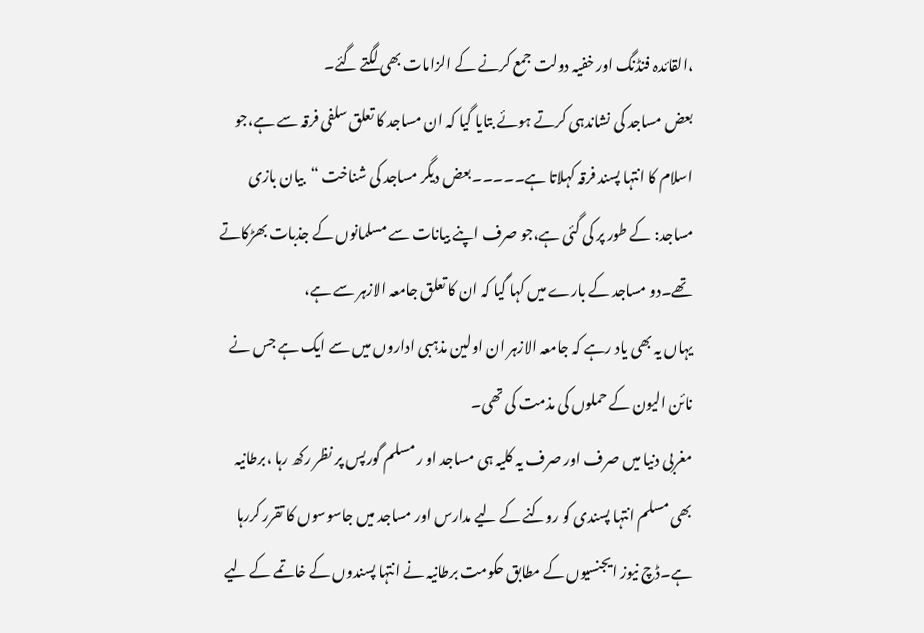،القائدہ فنڈنگ اور خفیہ دولت جمع کرنے کے الزامات بھی لگتے گئے۔
بعض مساجد کی نشاندہی کرتے ہوئے بتایا گیا کہ ان مساجد کا تعلق سلفی فرقہ سے ہے،جو اسلام کا انتہا پسند فرقہ کہلاتا ہے۔۔۔۔۔بعض دیگر مساجد کی شناخت “بیان بازی مساجد: کے طور پر کی گئی ہے،جو صرف اپنے بیانات سے مسلمانوں کے جذبات بھڑکاتے تھے۔دو مساجد کے بارے میں کہا گیا کہ ان کا تعلق جامعہ الازہر سے ہے،
یہاں یہ بھی یاد رہے کہ جامعہ الازہر ان اولین مذہبی اداروں میں سے ایک ہے جس نے نائن الیون کے حملوں کی مذمت کی تھی۔
مغربی دنیا میں صرف اور صرف یہ کلیہ ہی مساجد او ر مسلم گورپس پر نظر رکھ رہا ،برطانیہ بھی مسلم انتہا پسندی کو روکنے کے لیے مدارس اور مساجد میں جاسوسوں کا تقرر کررہا ہے۔ڈچ نیوز ایجنسیوں کے مطابق حکومت برطانیہ نے انتہا پسندوں کے خاتمے کے لیے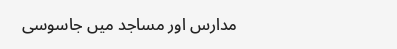مدارس اور مساجد میں جاسوسی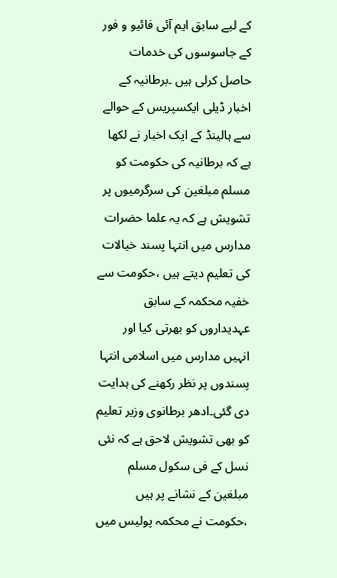کے لیے سابق ایم آئی فائیو و فور کے جاسوسوں کی خدمات حاصل کرلی ہیں ۔برطانیہ کے اخبار ڈیلی ایکسپریس کے حوالے سے ہالینڈ کے ایک اخبار نے لکھا ہے کہ برطانیہ کی حکومت کو مسلم مبلغین کی سرگرمیوں پر تشویش ہے کہ یہ علما حضرات مدارس میں انتہا پسند خیالات کی تعلیم دیتے ہیں ،حکومت سے خفیہ محکمہ کے سابق عہدیداروں کو بھرتی کیا اور انہیں مدارس میں اسلامی انتہا پسندوں پر نظر رکھنے کی ہدایت دی گئی۔ادھر برطانوی وزیر تعلیم کو بھی تشویش لاحق ہے کہ نئی نسل کے فی سکول مسلم مبلغین کے نشانے پر ہیں ،حکومت نے محکمہ پولیس میں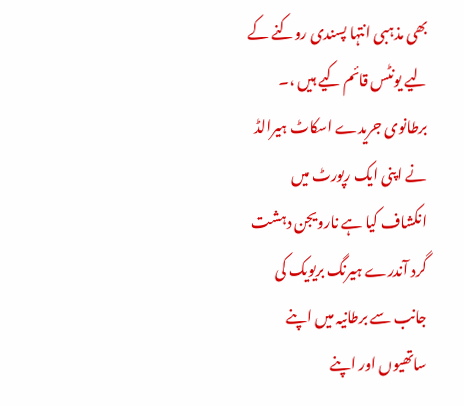بھی مذہبی انتہا پسندی روکنے کے لیے یونٹس قائم کیے ہیں ،۔
برطانوی جریدے اسکاٹ ہیرالڈ نے اپنی ایک رپورٹ میں انکشاف کیا ہے نارویجن دہشت گرد آندرے ہیرنگ بریویک کی جانب سے برطانیہ میں اپنے ساتھیوں اور اپنے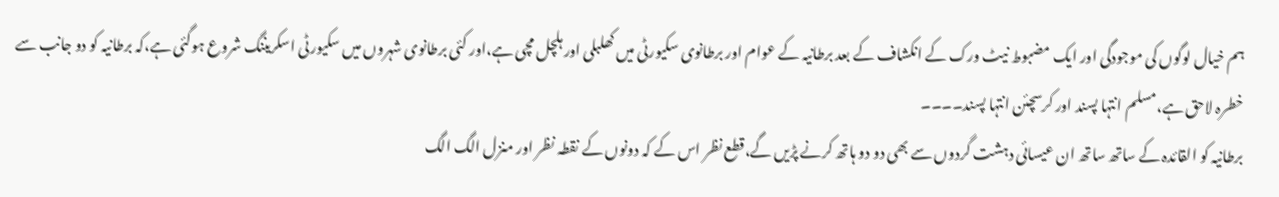ہم خیال لوگوں کی موجودگی اور ایک مضبوط نیٹ ورک کے انکشاف کے بعد برطانیہ کے عوام اور برطانوی سکیورٹی میں کھلبلی اور ہلچل مچی ہے،اور کئی برطانوی شہروں میں سکیورٹی اسکریننگ شروع ہوگئی ہے،کہ برطانیہ کو دو جانب سے خطرہ لاحق ہے،مسلم انتہا پسند اور کرسچئن انتہا پسند۔۔۔۔
برطانیہ کو القائدہ کے ساتھ ساتھ ان عیسائی دہشت گردوں سے بھی دو دو ہاتھ کرنے پڑیں گے،قطع نظر اس کے کہ دونوں کے نقطہ نظر اور منزل الگ الگ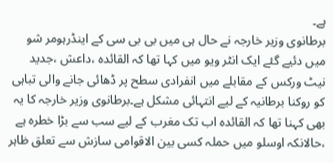ہے۔
برطانوی وزیر خارجہ نے حال ہی میں بی بی سی کے اینڈرہومر شو میں دئیے گئے ایک انٹر ویو میں کہا تھا کہ القائدہ ،داعش ،جدید نیٹ ورکس کے مقابلے میں انفرادی سطح پر ڈھائی جانے والی تباہی کو روکنا برطانیہ کے لیے انتہائی مشکل ہے۔برطانوی وزیر خارجہ کا یہ بھی کہنا تھا کہ القائدہ اب تک مغرب کے لیے سب سے بڑا خطرہ ہے ،حالانکہ اوسلو میں حملہ کسی بین الاقوامی سازش سے تعلق ظاہر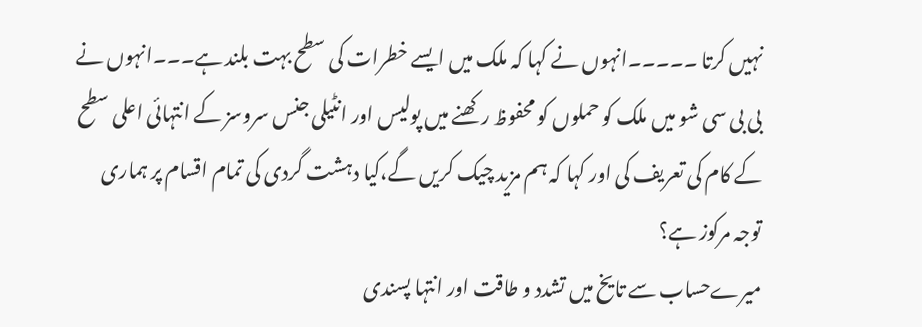نہیں کرتا ۔۔۔۔۔انہوں نے کہا کہ ملک میں ایسے خطرات کی سطح بہت بلند ہے۔۔۔انہوں نے بی بی سی شو میں ملک کو حملوں کو محفوظ رکھنے میں پولیس اور انٹیلی جنس سروسز کے انتہائی اعلی سطح کے کام کی تعریف کی اور کہا کہ ہم مزید چیک کریں گے،کیا دہشت گردی کی تمام اقسام پر ہماری توجہ مرکوز ہے؟
میرےحساب سے تایخ میں تشدد و طاقت اور انتہا پسندی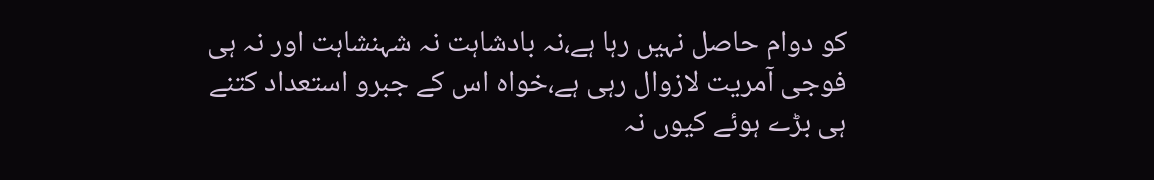کو دوام حاصل نہیں رہا ہے،نہ بادشاہت نہ شہنشاہت اور نہ ہی  فوجی آمریت لازوال رہی ہے،خواہ اس کے جبرو استعداد کتنے ہی بڑے ہوئے کیوں نہ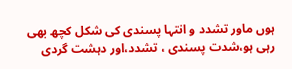ہوں ماور تشدد و انتہا پسندی کی شکل کچھ بھی رہی ہو،شدت پسندی ، تشدد،اور دہشت گردی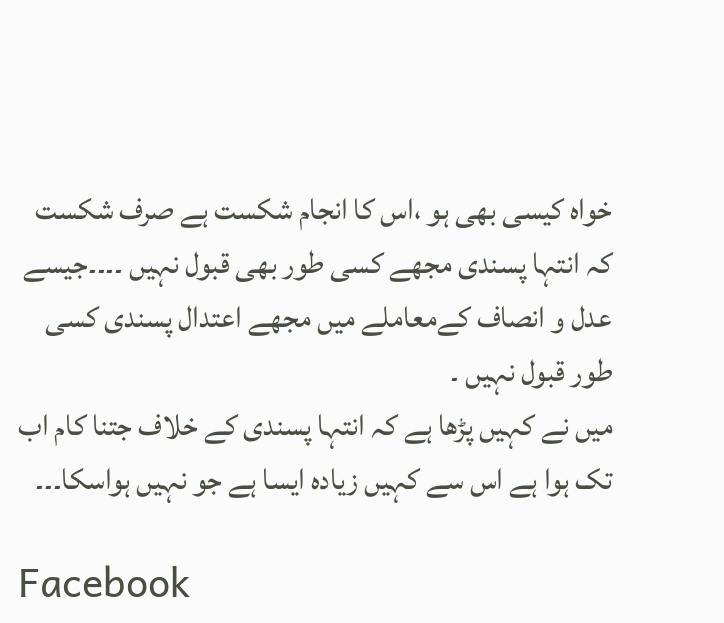خواہ کیسی بھی ہو ،اس کا انجام شکست ہے صرف شکست کہ انتہا پسندی مجھے کسی طور بھی قبول نہیں ۔۔۔۔جیسے عدل و انصاف کےمعاملے میں مجھے اعتدال پسندی کسی طور قبول نہیں ۔
میں نے کہیں پڑھا ہے کہ انتہا پسندی کے خلاف جتنا کام اب تک ہوا ہے اس سے کہیں زیادہ ایسا ہے جو نہیں ہواسکا۔۔۔

Facebook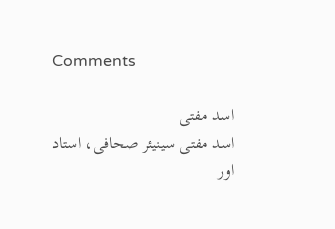Comments

اسد مفتی
اسد مفتی سینیئر صحافی، استاد اور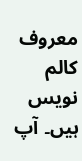معروف کالم نویس ہیں۔ آپ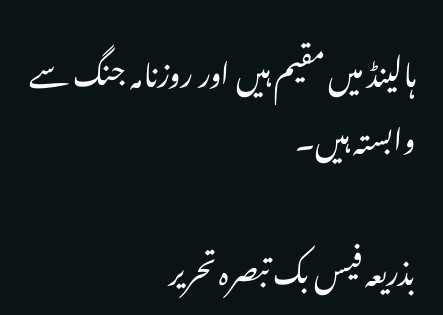ہالینڈ میں مقیم ہیں اور روزنامہ جنگ سے وابستہ ہیں۔

بذریعہ فیس بک تبصرہ تحریر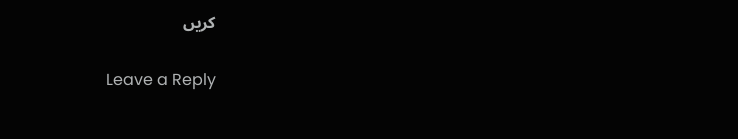کریں

Leave a Reply